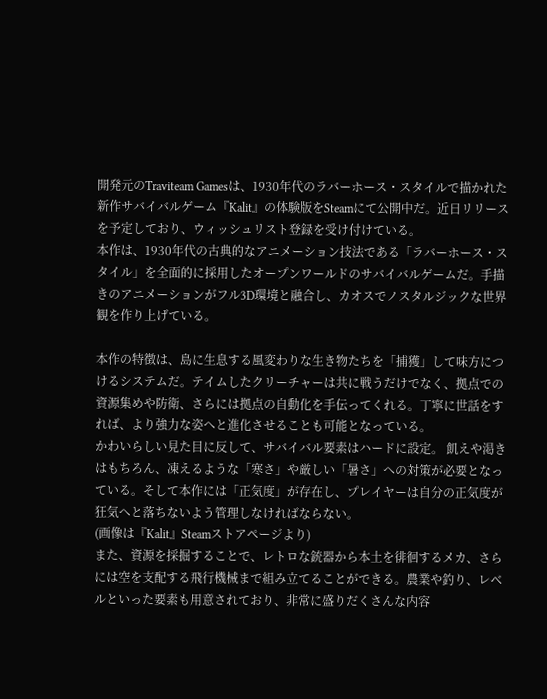開発元のTraviteam Gamesは、1930年代のラバーホース・スタイルで描かれた新作サバイバルゲーム『Kalit』の体験版をSteamにて公開中だ。近日リリースを予定しており、ウィッシュリスト登録を受け付けている。
本作は、1930年代の古典的なアニメーション技法である「ラバーホース・スタイル」を全面的に採用したオープンワールドのサバイバルゲームだ。手描きのアニメーションがフル3D環境と融合し、カオスでノスタルジックな世界観を作り上げている。

本作の特徴は、島に生息する風変わりな生き物たちを「捕獲」して味方につけるシステムだ。テイムしたクリーチャーは共に戦うだけでなく、拠点での資源集めや防衛、さらには拠点の自動化を手伝ってくれる。丁寧に世話をすれば、より強力な姿へと進化させることも可能となっている。
かわいらしい見た目に反して、サバイバル要素はハードに設定。 飢えや渇きはもちろん、凍えるような「寒さ」や厳しい「暑さ」への対策が必要となっている。そして本作には「正気度」が存在し、プレイヤーは自分の正気度が狂気へと落ちないよう管理しなければならない。
(画像は『Kalit』Steamストアページより)
また、資源を採掘することで、レトロな銃器から本土を徘徊するメカ、さらには空を支配する飛行機械まで組み立てることができる。農業や釣り、レベルといった要素も用意されており、非常に盛りだくさんな内容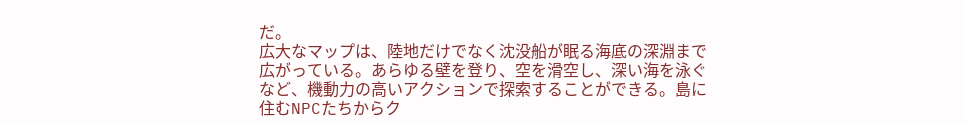だ。
広大なマップは、陸地だけでなく沈没船が眠る海底の深淵まで広がっている。あらゆる壁を登り、空を滑空し、深い海を泳ぐなど、機動力の高いアクションで探索することができる。島に住むNPCたちからク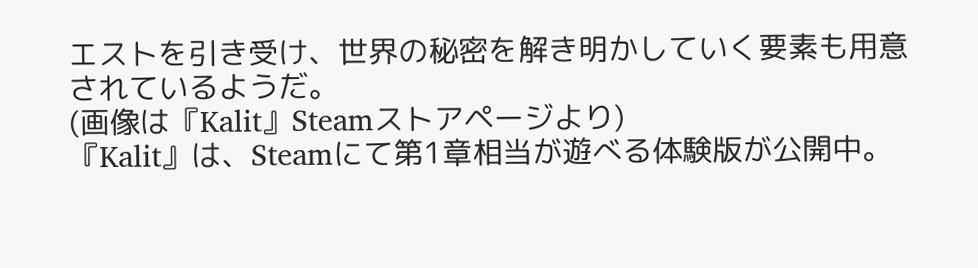エストを引き受け、世界の秘密を解き明かしていく要素も用意されているようだ。
(画像は『Kalit』Steamストアページより)
『Kalit』は、Steamにて第1章相当が遊べる体験版が公開中。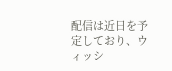配信は近日を予定しており、ウィッシ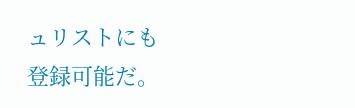ュリストにも登録可能だ。